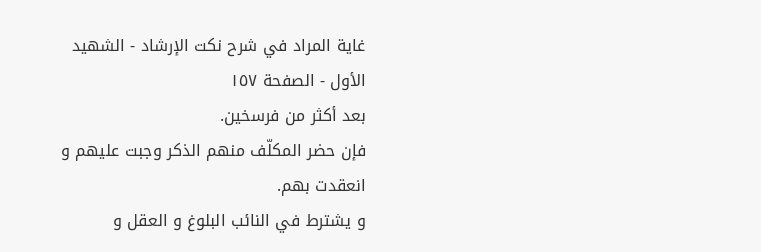غاية المراد في شرح نكت الإرشاد - الشهيد الأول - الصفحة ١٥٧
بعد أكثر من فرسخين.
فإن حضر المكلّف منهم الذكر وجبت عليهم و انعقدت بهم.
و يشترط في النائب البلوغ و العقل و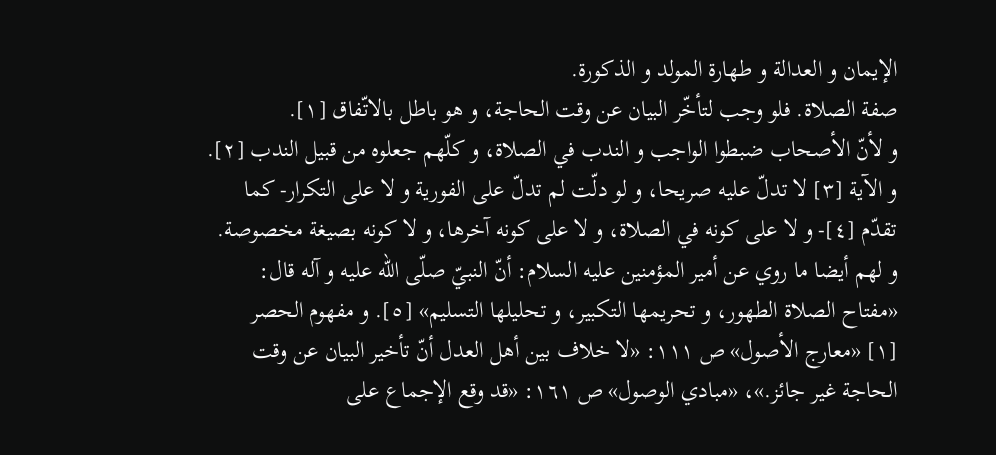الإيمان و العدالة و طهارة المولد و الذكورة.
صفة الصلاة. فلو وجب لتأخّر البيان عن وقت الحاجة، و هو باطل بالاتّفاق [١].
و لأنّ الأصحاب ضبطوا الواجب و الندب في الصلاة، و كلّهم جعلوه من قبيل الندب [٢]. و الآية [٣] لا تدلّ عليه صريحا، و لو دلّت لم تدلّ على الفورية و لا على التكرار- كما تقدّم [٤]- و لا على كونه في الصلاة، و لا على كونه آخرها، و لا كونه بصيغة مخصوصة.
و لهم أيضا ما روي عن أمير المؤمنين عليه السلام: أنّ النبيّ صلّى الله عليه و آله قال: «مفتاح الصلاة الطهور، و تحريمها التكبير، و تحليلها التسليم» [٥]. و مفهوم الحصر
[١] «معارج الأصول» ص ١١١: «لا خلاف بين أهل العدل أنّ تأخير البيان عن وقت الحاجة غير جائز.»، «مبادي الوصول» ص ١٦١: «قد وقع الإجماع على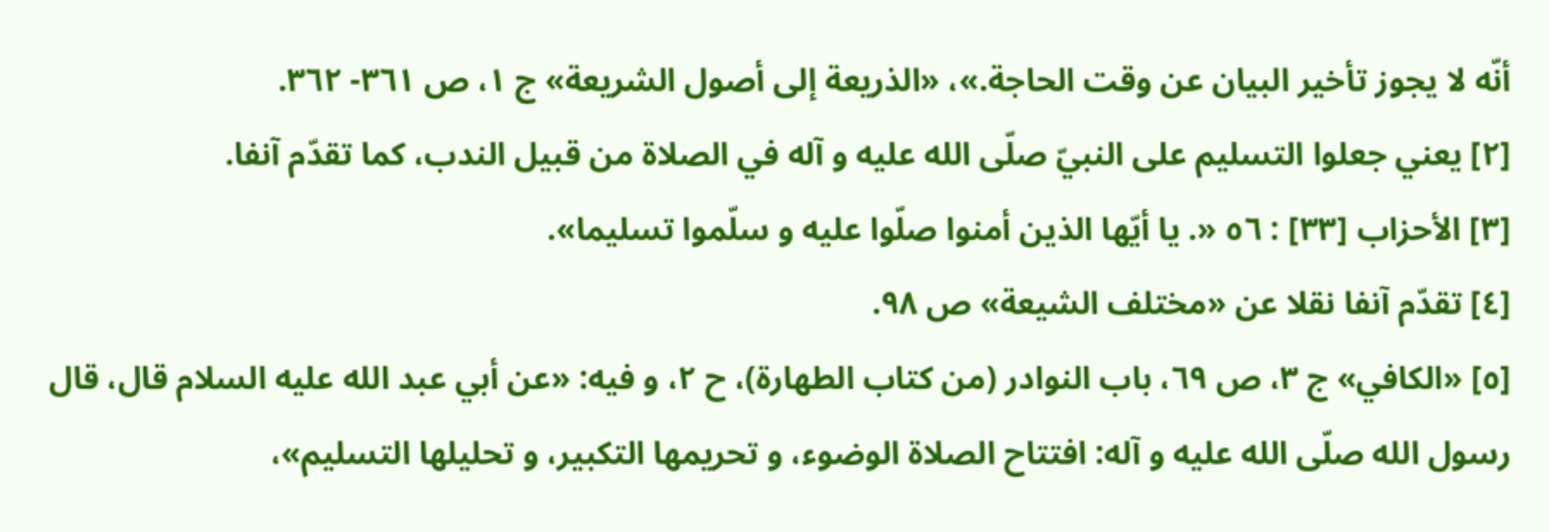أنّه لا يجوز تأخير البيان عن وقت الحاجة.»، «الذريعة إلى أصول الشريعة» ج ١، ص ٣٦١- ٣٦٢.
[٢] يعني جعلوا التسليم على النبيّ صلّى الله عليه و آله في الصلاة من قبيل الندب، كما تقدّم آنفا.
[٣] الأحزاب [٣٣] : ٥٦ «. يا أيّها الذين أمنوا صلّوا عليه و سلّموا تسليما».
[٤] تقدّم آنفا نقلا عن «مختلف الشيعة» ص ٩٨.
[٥] «الكافي» ج ٣، ص ٦٩، باب النوادر (من كتاب الطهارة)، ح ٢، و فيه: «عن أبي عبد الله عليه السلام قال، قال رسول الله صلّى الله عليه و آله: افتتاح الصلاة الوضوء، و تحريمها التكبير، و تحليلها التسليم»،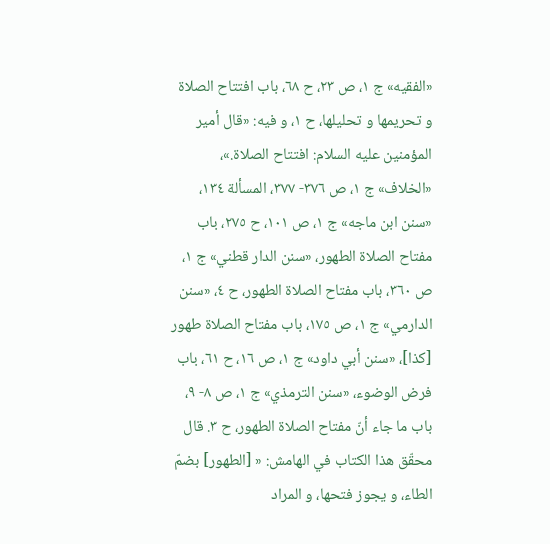«الفقيه» ج ١، ص ٢٣، ح ٦٨، باب افتتاح الصلاة و تحريمها و تحليلها، ح ١، و فيه: «قال أمير المؤمنين عليه السلام: افتتاح الصلاة.»، «الخلاف» ج ١، ص ٣٧٦- ٣٧٧، المسألة ١٣٤، «سنن ابن ماجه» ج ١، ص ١٠١، ح ٢٧٥، باب مفتاح الصلاة الطهور، «سنن الدار قطني» ج ١، ص ٣٦٠، باب مفتاح الصلاة الطهور، ح ٤، «سنن الدارمي» ج ١، ص ١٧٥، باب مفتاح الصلاة طهور [كذا]، «سنن أبي داود» ج ١، ص ١٦، ح ٦١، باب فرض الوضوء، «سنن الترمذي» ج ١، ص ٨- ٩، باب ما جاء أنّ مفتاح الصلاة الطهور، ح ٣. قال محقّق هذا الكتاب في الهامش: « [الطهور] بضمّ الطاء، و يجوز فتحها، و المراد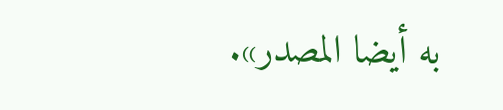به أيضا المصدر».